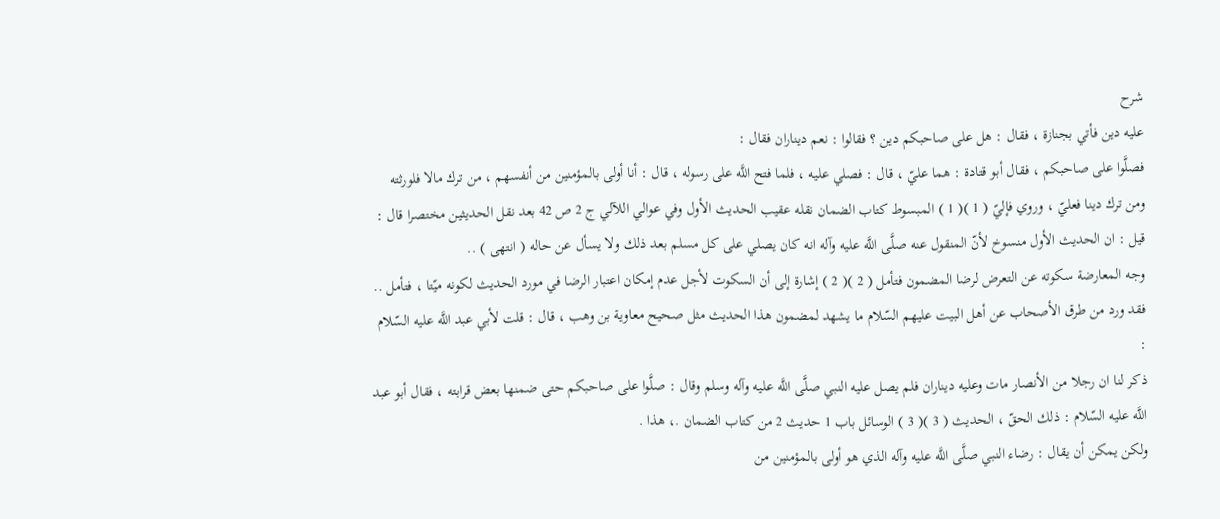شرح
عليه دين فأتي بجنازة ، فقال : هل على صاحبكم دين ؟ فقالوا : نعم ديناران فقال :
فصلَّوا على صاحبكم ، فقال أبو قتادة : هما عليّ ، قال : فصلي عليه ، فلما فتح اللَّه على رسوله ، قال : أنا أولى بالمؤمنين من أنفسهم ، من ترك مالا فلورثته ومن ترك دينا فعليّ ، وروي فإليّ ( 1 )( 1 ) المبسوط كتاب الضمان نقله عقيب الحديث الأول وفي عوالي اللآلي ج 2 ص 42 بعد نقل الحديثين مختصرا قال : قيل : ان الحديث الأول منسوخ لأنّ المنقول عنه صلَّى اللَّه عليه وآله انه كان يصلي على كل مسلم بعد ذلك ولا يسأل عن حاله ( انتهى ) ..
وجه المعارضة سكوته عن التعرض لرضا المضمون فتأمل ( 2 )( 2 ) إشارة إلى أن السكوت لأجل عدم إمكان اعتبار الرضا في مورد الحديث لكونه ميّتا ، فتأمل ..
فقد ورد من طرق الأصحاب عن أهل البيت عليهم السّلام ما يشهد لمضمون هذا الحديث مثل صحيح معاوية بن وهب ، قال : قلت لأبي عبد اللَّه عليه السّلام :
ذكر لنا ان رجلا من الأنصار مات وعليه ديناران فلم يصل عليه النبي صلَّى اللَّه عليه وآله وسلم وقال : صلَّوا على صاحبكم حتى ضمنها بعض قرابته ، فقال أبو عبد اللَّه عليه السّلام : ذلك الحقّ ، الحديث ( 3 )( 3 ) الوسائل باب 1 حديث 2 من كتاب الضمان .، هذا .
ولكن يمكن أن يقال : رضاء النبي صلَّى اللَّه عليه وآله الذي هو أولى بالمؤمنين من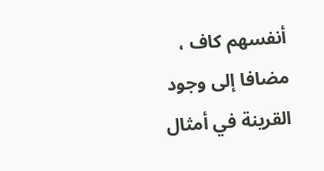أنفسهم كاف ، مضافا إلى وجود القرينة في أمثال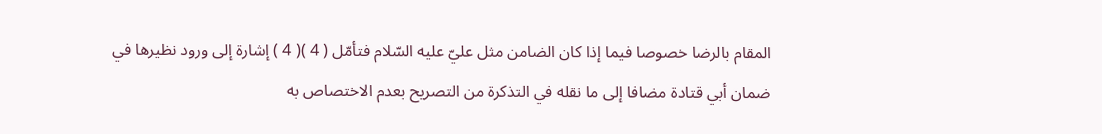المقام بالرضا خصوصا فيما إذا كان الضامن مثل عليّ عليه السّلام فتأمّل ( 4 )( 4 ) إشارة إلى ورود نظيرها في ضمان أبي قتادة مضافا إلى ما نقله في التذكرة من التصريح بعدم الاختصاص به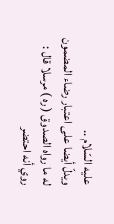عليه السّلام ..
ويدلّ أيضا على اعتبار رضاء المضمون له ما رواه الصدوق ( ره ) مرسلا قال :
روي أنه احتضر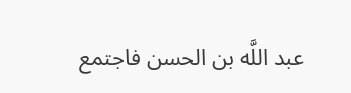عبد اللَّه بن الحسن فاجتمع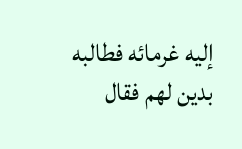إليه غرمائه فطالبه بدين لهم فقال